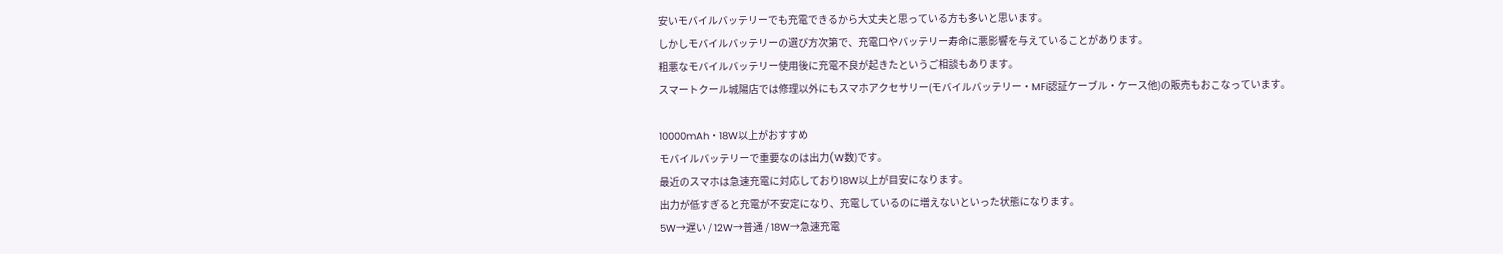安いモバイルバッテリーでも充電できるから大丈夫と思っている方も多いと思います。
しかしモバイルバッテリーの選び方次第で、充電口やバッテリー寿命に悪影響を与えていることがあります。
粗悪なモバイルバッテリー使用後に充電不良が起きたというご相談もあります。
スマートクール城陽店では修理以外にもスマホアクセサリー(モバイルバッテリー・MFi認証ケーブル・ケース他)の販売もおこなっています。

10000mAh・18W以上がおすすめ
モバイルバッテリーで重要なのは出力(W数)です。
最近のスマホは急速充電に対応しており18W以上が目安になります。
出力が低すぎると充電が不安定になり、充電しているのに増えないといった状態になります。
5W→遅い / 12W→普通 / 18W→急速充電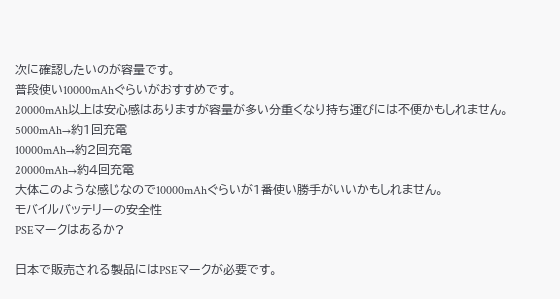次に確認したいのが容量です。
普段使い10000mAhぐらいがおすすめです。
20000mAh以上は安心感はありますが容量が多い分重くなり持ち運びには不便かもしれません。
5000mAh→約1回充電
10000mAh→約2回充電
20000mAh→約4回充電
大体このような感じなので10000mAhぐらいが1番使い勝手がいいかもしれません。
モバイルバッテリーの安全性
PSEマークはあるか?

日本で販売される製品にはPSEマークが必要です。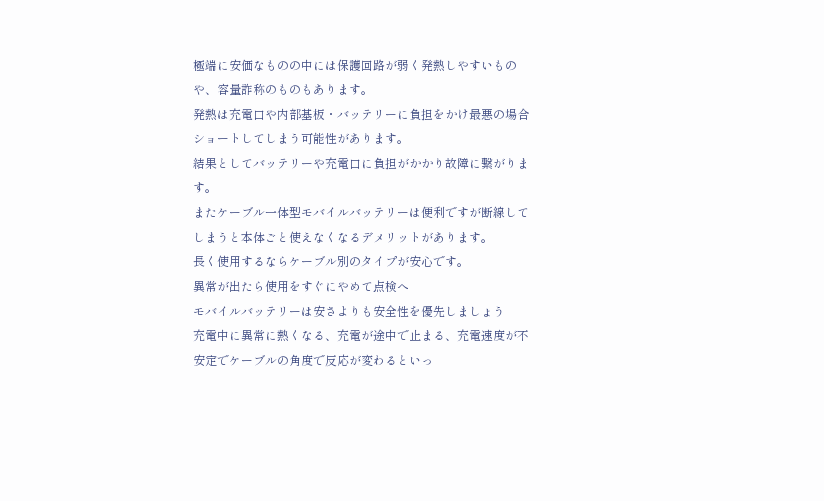極端に安価なものの中には保護回路が弱く発熱しやすいものや、容量詐称のものもあります。
発熱は充電口や内部基板・バッテリーに負担をかけ最悪の場合ショートしてしまう可能性があります。
結果としてバッテリーや充電口に負担がかかり故障に繋がります。
またケーブル一体型モバイルバッテリーは便利ですが断線してしまうと本体ごと使えなくなるデメリットがあります。
長く使用するならケーブル別のタイプが安心です。
異常が出たら使用をすぐにやめて点検へ
モバイルバッテリーは安さよりも安全性を優先しましょう
充電中に異常に熱くなる、充電が途中で止まる、充電速度が不安定でケーブルの角度で反応が変わるといっ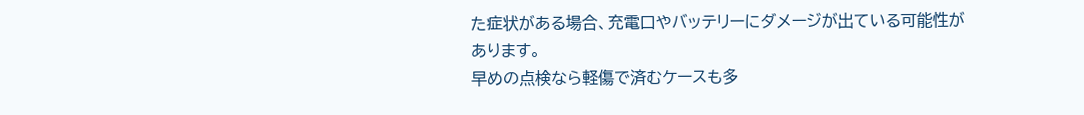た症状がある場合、充電口やバッテリーにダメージが出ている可能性があります。
早めの点検なら軽傷で済むケースも多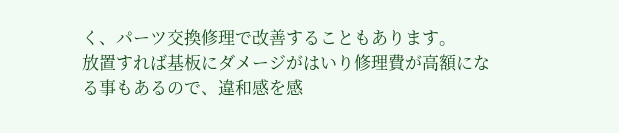く、パーツ交換修理で改善することもあります。
放置すれば基板にダメージがはいり修理費が高額になる事もあるので、違和感を感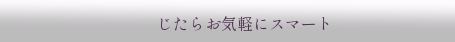じたらお気軽にスマート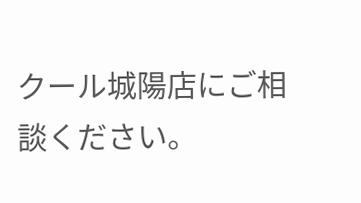クール城陽店にご相談ください。